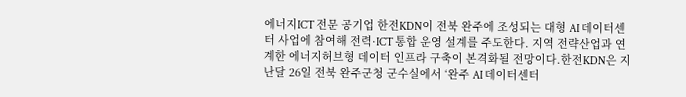에너지ICT 전문 공기업 한전KDN이 전북 완주에 조성되는 대형 AI 데이터센터 사업에 참여해 전력·ICT 통합 운영 설계를 주도한다. 지역 전략산업과 연계한 에너지허브형 데이터 인프라 구축이 본격화될 전망이다.한전KDN은 지난달 26일 전북 완주군청 군수실에서 ‘완주 AI 데이터센터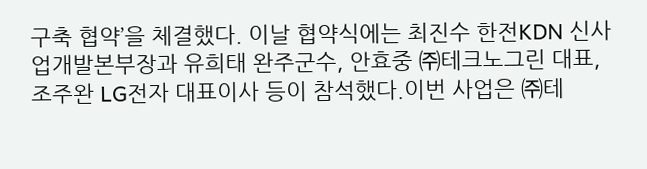구축 협약’을 체결했다. 이날 협약식에는 최진수 한전KDN 신사업개발본부장과 유희태 완주군수, 안효중 ㈜테크노그린 대표, 조주완 LG전자 대표이사 등이 참석했다.이번 사업은 ㈜테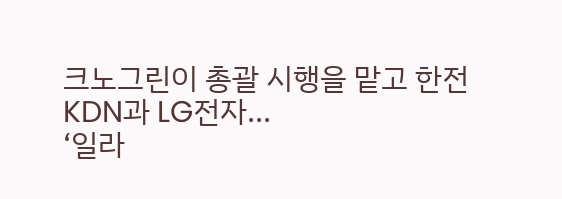크노그린이 총괄 시행을 맡고 한전KDN과 LG전자...
‘일라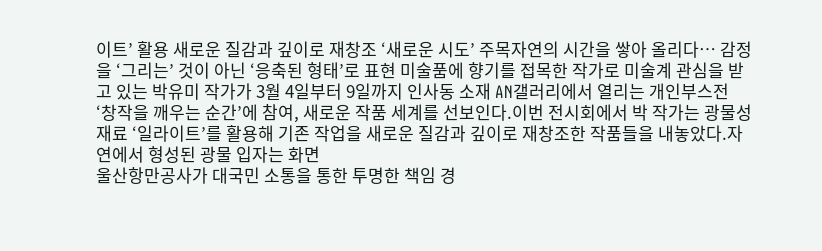이트’ 활용 새로운 질감과 깊이로 재창조 ‘새로운 시도’ 주목자연의 시간을 쌓아 올리다… 감정을 ‘그리는’ 것이 아닌 ‘응축된 형태’로 표현 미술품에 향기를 접목한 작가로 미술계 관심을 받고 있는 박유미 작가가 3월 4일부터 9일까지 인사동 소재 AN갤러리에서 열리는 개인부스전 ‘창작을 깨우는 순간’에 참여, 새로운 작품 세계를 선보인다.이번 전시회에서 박 작가는 광물성 재료 ‘일라이트’를 활용해 기존 작업을 새로운 질감과 깊이로 재창조한 작품들을 내놓았다.자연에서 형성된 광물 입자는 화면
울산항만공사가 대국민 소통을 통한 투명한 책임 경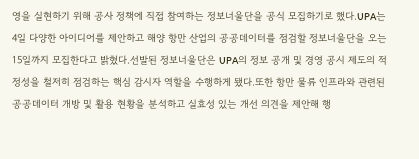영을 실현하기 위해 공사 정책에 직접 참여하는 정보너울단을 공식 모집하기로 했다.UPA는 4일 다양한 아이디어를 제안하고 해양 항만 산업의 공공데이터를 점검할 정보너울단을 오는 15일까지 모집한다고 밝혔다.선발된 정보너울단은 UPA의 정보 공개 및 경영 공시 제도의 적정성을 철저히 점검하는 핵심 감시자 역할을 수행하게 됐다.또한 항만 물류 인프라와 관련된 공공데이터 개방 및 활용 현황을 분석하고 실효성 있는 개선 의견을 제안해 행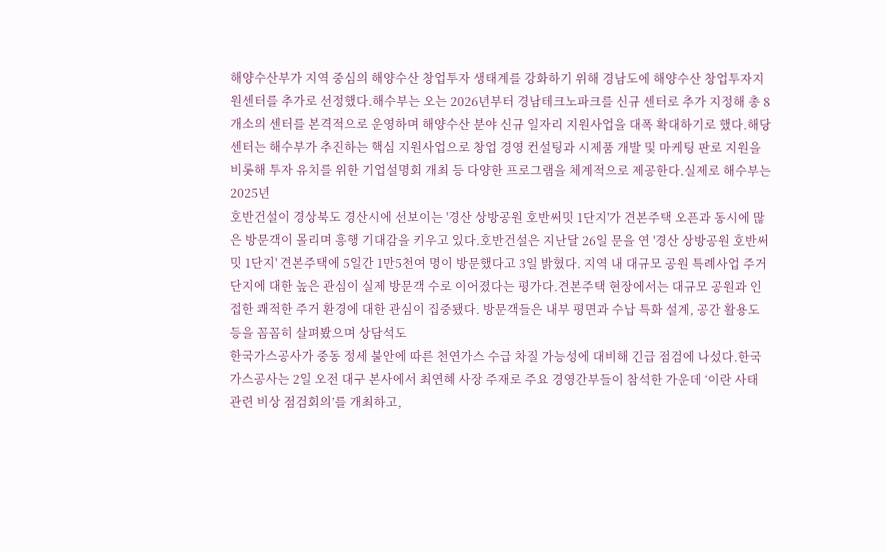해양수산부가 지역 중심의 해양수산 창업투자 생태계를 강화하기 위해 경남도에 해양수산 창업투자지원센터를 추가로 선정했다.해수부는 오는 2026년부터 경남테크노파크를 신규 센터로 추가 지정해 총 8개소의 센터를 본격적으로 운영하며 해양수산 분야 신규 일자리 지원사업을 대폭 확대하기로 했다.해당 센터는 해수부가 추진하는 핵심 지원사업으로 창업 경영 컨설팅과 시제품 개발 및 마케팅 판로 지원을 비롯해 투자 유치를 위한 기업설명회 개최 등 다양한 프로그램을 체계적으로 제공한다.실제로 해수부는 2025년
호반건설이 경상북도 경산시에 선보이는 '경산 상방공원 호반써밋 1단지'가 견본주택 오픈과 동시에 많은 방문객이 몰리며 흥행 기대감을 키우고 있다.호반건설은 지난달 26일 문을 연 '경산 상방공원 호반써밋 1단지' 견본주택에 5일간 1만5천여 명이 방문했다고 3일 밝혔다. 지역 내 대규모 공원 특례사업 주거단지에 대한 높은 관심이 실제 방문객 수로 이어졌다는 평가다.견본주택 현장에서는 대규모 공원과 인접한 쾌적한 주거 환경에 대한 관심이 집중됐다. 방문객들은 내부 평면과 수납 특화 설계, 공간 활용도 등을 꼼꼼히 살펴봤으며 상담석도
한국가스공사가 중동 정세 불안에 따른 천연가스 수급 차질 가능성에 대비해 긴급 점검에 나섰다.한국가스공사는 2일 오전 대구 본사에서 최연혜 사장 주재로 주요 경영간부들이 참석한 가운데 ‘이란 사태 관련 비상 점검회의’를 개최하고,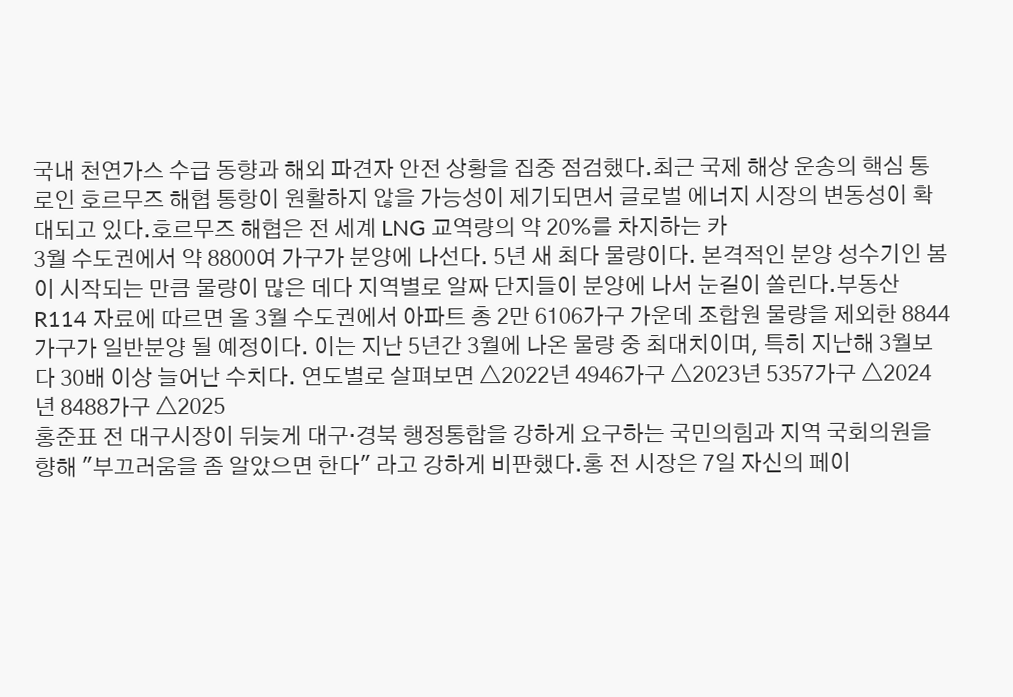국내 천연가스 수급 동향과 해외 파견자 안전 상황을 집중 점검했다.최근 국제 해상 운송의 핵심 통로인 호르무즈 해협 통항이 원활하지 않을 가능성이 제기되면서 글로벌 에너지 시장의 변동성이 확대되고 있다.호르무즈 해협은 전 세계 LNG 교역량의 약 20%를 차지하는 카
3월 수도권에서 약 8800여 가구가 분양에 나선다. 5년 새 최다 물량이다. 본격적인 분양 성수기인 봄이 시작되는 만큼 물량이 많은 데다 지역별로 알짜 단지들이 분양에 나서 눈길이 쏠린다.부동산R114 자료에 따르면 올 3월 수도권에서 아파트 총 2만 6106가구 가운데 조합원 물량을 제외한 8844가구가 일반분양 될 예정이다. 이는 지난 5년간 3월에 나온 물량 중 최대치이며, 특히 지난해 3월보다 30배 이상 늘어난 수치다. 연도별로 살펴보면 △2022년 4946가구 △2023년 5357가구 △2024년 8488가구 △2025
홍준표 전 대구시장이 뒤늦게 대구·경북 행정통합을 강하게 요구하는 국민의힘과 지역 국회의원을 향해 "부끄러움을 좀 알았으면 한다" 라고 강하게 비판했다.홍 전 시장은 7일 자신의 페이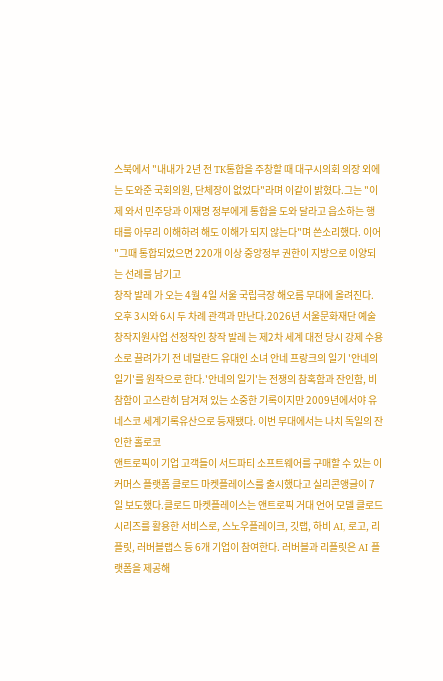스북에서 "내내가 2년 전 TK통합을 주창할 때 대구시의회 의장 외에는 도와준 국회의원, 단체장이 없었다"라며 이같이 밝혔다.그는 "이제 와서 민주당과 이재명 정부에게 통합을 도와 달라고 읍소하는 행태를 아무리 이해하려 해도 이해가 되지 않는다"며 쓴소리했다. 이어 "그때 통합되었으면 220개 이상 중앙정부 권한이 지방으로 이양되는 선례를 남기고
창작 발레 가 오는 4월 4일 서울 국립극장 해오름 무대에 올려진다. 오후 3시와 6시 두 차례 관객과 만난다.2026년 서울문화재단 예술창작지원사업 선정작인 창작 발레 는 제2차 세계 대전 당시 강제 수용소로 끌려가기 전 네덜란드 유대인 소녀 안네 프랑크의 일기 '안네의 일기'를 원작으로 한다.'안네의 일기'는 전쟁의 참혹함과 잔인함, 비참함이 고스란히 담겨져 있는 소중한 기록이지만 2009년에서야 유네스코 세계기록유산으로 등재됐다. 이번 무대에서는 나치 독일의 잔인한 홀로코
앤트로픽이 기업 고객들이 서드파티 소프트웨어를 구매할 수 있는 이커머스 플랫폼 클로드 마켓플레이스를 출시했다고 실리콘앵글이 7일 보도했다.클로드 마켓플레이스는 앤트로픽 거대 언어 모델 클로드 시리즈를 활용한 서비스로, 스노우플레이크, 깃랩, 하비 AI, 로고, 리플릿, 러버블랩스 등 6개 기업이 참여한다. 러버블과 리플릿은 AI 플랫폼을 제공해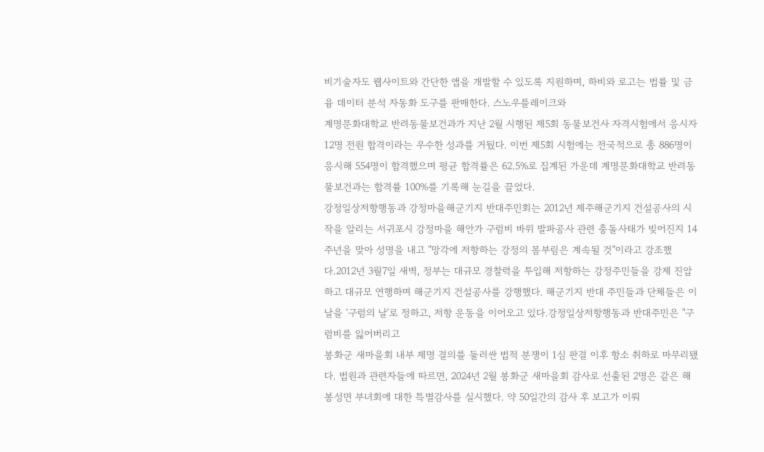비기술자도 웹사이트와 간단한 앱을 개발할 수 있도록 지원하며, 하비와 로고는 법률 및 금융 데이터 분석 자동화 도구를 판매한다. 스노우플레이크와
계명문화대학교 반려동물보건과가 지난 2월 시행된 제5회 동물보건사 자격시험에서 응시자 12명 전원 합격이라는 우수한 성과를 거뒀다. 이번 제5회 시험에는 전국적으로 총 886명이 응시해 554명이 합격했으며 평균 합격률은 62.5%로 집계된 가운데 계명문화대학교 반려동물보건과는 합격률 100%를 기록해 눈길을 끌었다.
강정일상저항행동과 강정마을해군기지 반대주민회는 2012년 제주해군기지 건설공사의 시작을 알리는 서귀포시 강정마을 해안가 구럼비 바위 발파공사 관련 충돌사태가 빚어진지 14주년을 맞아 성명을 내고 "망각에 저항하는 강정의 몸부림은 계속될 것"이라고 강조했다.2012년 3월7일 새벽, 정부는 대규모 경찰력을 투입해 저항하는 강정주민들을 강제 진압하고 대규모 연행하며 해군기지 건설공사를 강행했다. 해군기지 반대 주민들과 단체들은 이날을 '구럼의 날'로 정하고, 저항 운동을 이어오고 있다.강정일상저항행동과 반대주민은 "구럼비를 잃어버리고
봉화군 새마을회 내부 제명 결의를 둘러싼 법적 분쟁이 1심 판결 이후 항소 취하로 마무리됐다. 법원과 관련자들에 따르면, 2024년 2월 봉화군 새마을회 감사로 선출된 2명은 같은 해 봉성면 부녀회에 대한 특별감사를 실시했다. 약 50일간의 감사 후 보고가 이뤄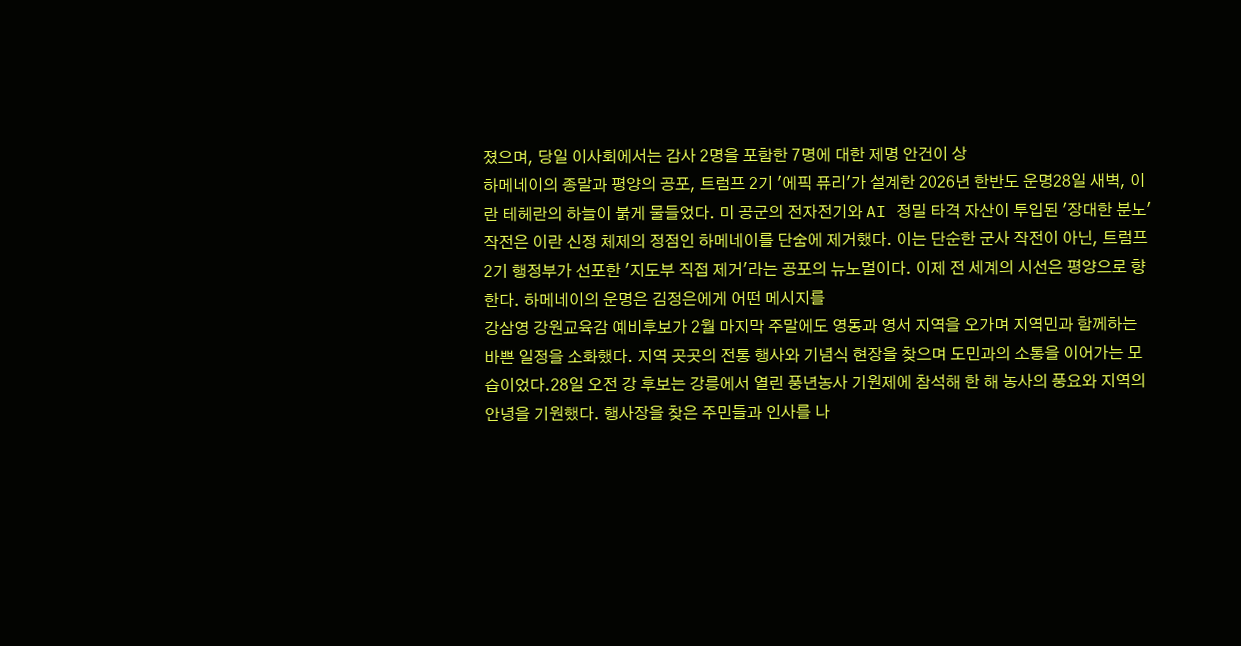졌으며, 당일 이사회에서는 감사 2명을 포함한 7명에 대한 제명 안건이 상
하메네이의 종말과 평양의 공포, 트럼프 2기 '에픽 퓨리'가 설계한 2026년 한반도 운명28일 새벽, 이란 테헤란의 하늘이 붉게 물들었다. 미 공군의 전자전기와 AI 정밀 타격 자산이 투입된 '장대한 분노' 작전은 이란 신정 체제의 정점인 하메네이를 단숨에 제거했다. 이는 단순한 군사 작전이 아닌, 트럼프 2기 행정부가 선포한 '지도부 직접 제거'라는 공포의 뉴노멀이다. 이제 전 세계의 시선은 평양으로 향한다. 하메네이의 운명은 김정은에게 어떤 메시지를
강삼영 강원교육감 예비후보가 2월 마지막 주말에도 영동과 영서 지역을 오가며 지역민과 함께하는 바쁜 일정을 소화했다. 지역 곳곳의 전통 행사와 기념식 현장을 찾으며 도민과의 소통을 이어가는 모습이었다.28일 오전 강 후보는 강릉에서 열린 풍년농사 기원제에 참석해 한 해 농사의 풍요와 지역의 안녕을 기원했다. 행사장을 찾은 주민들과 인사를 나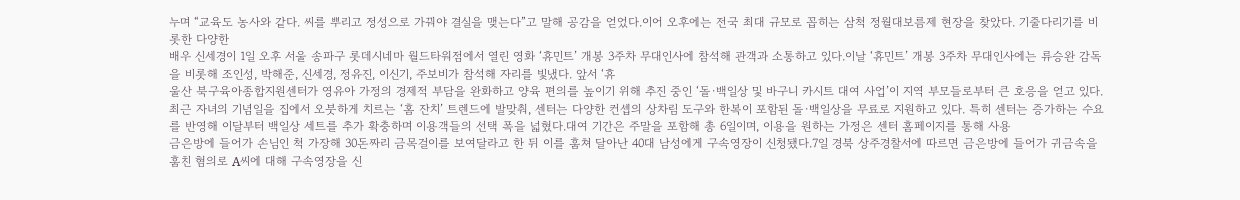누며 “교육도 농사와 같다. 씨를 뿌리고 정성으로 가꿔야 결실을 맺는다”고 말해 공감을 얻었다.이어 오후에는 전국 최대 규모로 꼽히는 삼척 정월대보름제 현장을 찾았다. 기줄다리기를 비롯한 다양한
배우 신세경이 1일 오후 서울 송파구 롯데시네마 월드타워점에서 열린 영화 ‘휴민트’ 개봉 3주차 무대인사에 참석해 관객과 소통하고 있다.이날 ‘휴민트’ 개봉 3주차 무대인사에는 류승완 감독을 비롯해 조인성, 박해준, 신세경, 정유진, 이신기, 주보비가 참석해 자리를 빛냈다. 앞서 ‘휴
울산 북구육아종합지원센터가 영유아 가정의 경제적 부담을 완화하고 양육 편의를 높이기 위해 추진 중인 ‘돌·백일상 및 바구니 카시트 대여 사업’이 지역 부모들로부터 큰 호응을 얻고 있다.최근 자녀의 기념일을 집에서 오붓하게 치르는 ‘홈 잔치’ 트렌드에 발맞춰, 센터는 다양한 컨셉의 상차림 도구와 한복이 포함된 돌·백일상을 무료로 지원하고 있다. 특히 센터는 증가하는 수요를 반영해 이달부터 백일상 세트를 추가 확충하며 이용객들의 선택 폭을 넓혔다.대여 기간은 주말을 포함해 총 6일이며, 이용을 원하는 가정은 센터 홈페이지를 통해 사용
금은방에 들어가 손님인 척 가장해 30돈짜리 금목걸이를 보여달라고 한 뒤 이를 훔쳐 달아난 40대 남성에게 구속영장이 신청됐다.7일 경북 상주경찰서에 따르면 금은방에 들어가 귀금속을 훔친 혐의로 A씨에 대해 구속영장을 신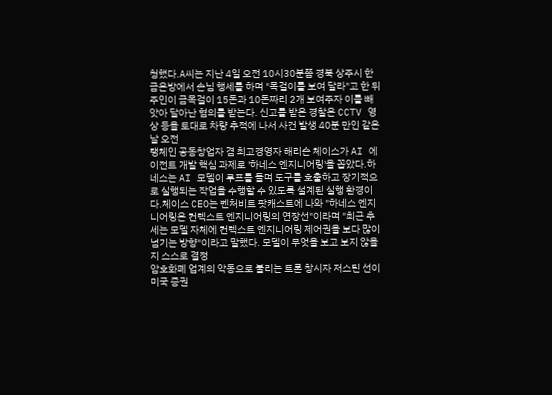청했다.A씨는 지난 4일 오전 10시30분쯤 경북 상주시 한 금은방에서 손님 행세를 하며 "목걸이를 보여 달라"고 한 뒤 주인이 금목걸이 15돈과 10돈짜리 2개 보여주자 이를 빼앗아 달아난 혐의를 받는다. 신고를 받은 경찰은 CCTV 영상 등을 토대로 차량 추적에 나서 사건 발생 40분 만인 같은 날 오전
랭체인 공동창업자 겸 최고경영자 해리슨 체이스가 AI 에이전트 개발 핵심 과제로 '하네스 엔지니어링'을 꼽았다.하네스는 AI 모델이 루프를 돌며 도구를 호출하고 장기적으로 실행되는 작업을 수행할 수 있도록 설계된 실행 환경이다.체이스 CEO는 벤처비트 팟캐스트에 나와 "하네스 엔지니어링은 컨텍스트 엔지니어링의 연장선"이라며 "최근 추세는 모델 자체에 컨텍스트 엔지니어링 제어권을 보다 많이 넘기는 방향"이라고 말했다. 모델이 무엇을 보고 보지 않을지 스스로 결정
암호화폐 업계의 악동으로 불리는 트론 창시자 저스틴 선이 미국 증권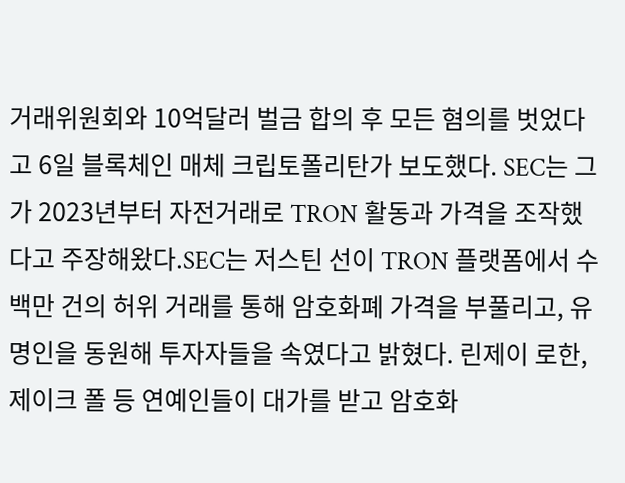거래위원회와 10억달러 벌금 합의 후 모든 혐의를 벗었다고 6일 블록체인 매체 크립토폴리탄가 보도했다. SEC는 그가 2023년부터 자전거래로 TRON 활동과 가격을 조작했다고 주장해왔다.SEC는 저스틴 선이 TRON 플랫폼에서 수백만 건의 허위 거래를 통해 암호화폐 가격을 부풀리고, 유명인을 동원해 투자자들을 속였다고 밝혔다. 린제이 로한, 제이크 폴 등 연예인들이 대가를 받고 암호화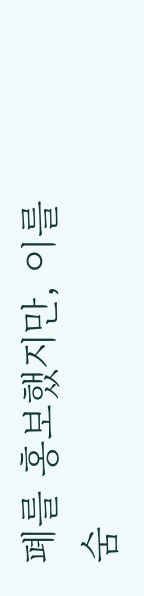폐를 홍보했지만, 이를 숨